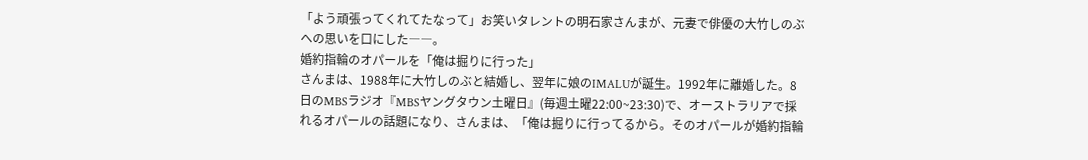「よう頑張ってくれてたなって」お笑いタレントの明石家さんまが、元妻で俳優の大竹しのぶへの思いを口にした――。
婚約指輪のオパールを「俺は掘りに行った」
さんまは、1988年に大竹しのぶと結婚し、翌年に娘のIMALUが誕生。1992年に離婚した。8日のMBSラジオ『MBSヤングタウン土曜日』(毎週土曜22:00~23:30)で、オーストラリアで採れるオパールの話題になり、さんまは、「俺は掘りに行ってるから。そのオパールが婚約指輪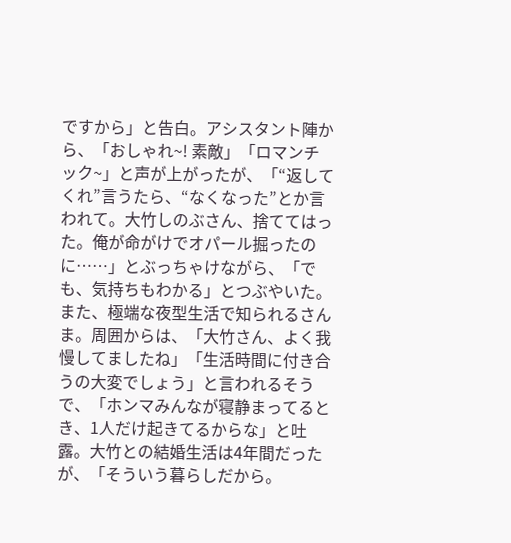ですから」と告白。アシスタント陣から、「おしゃれ~! 素敵」「ロマンチック~」と声が上がったが、「“返してくれ”言うたら、“なくなった”とか言われて。大竹しのぶさん、捨ててはった。俺が命がけでオパール掘ったのに……」とぶっちゃけながら、「でも、気持ちもわかる」とつぶやいた。
また、極端な夜型生活で知られるさんま。周囲からは、「大竹さん、よく我慢してましたね」「生活時間に付き合うの大変でしょう」と言われるそうで、「ホンマみんなが寝静まってるとき、1人だけ起きてるからな」と吐露。大竹との結婚生活は4年間だったが、「そういう暮らしだから。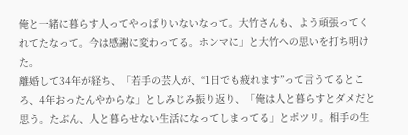俺と一緒に暮らす人ってやっぱりいないなって。大竹さんも、よう頑張ってくれてたなって。今は感謝に変わってる。ホンマに」と大竹への思いを打ち明けた。
離婚して34年が経ち、「若手の芸人が、“1日でも疲れます”って言うてるところ、4年おったんやからな」としみじみ振り返り、「俺は人と暮らすとダメだと思う。たぶん、人と暮らせない生活になってしまってる」とポツリ。相手の生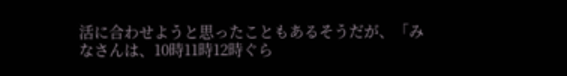活に合わせようと思ったこともあるそうだが、「みなさんは、10時11時12時ぐら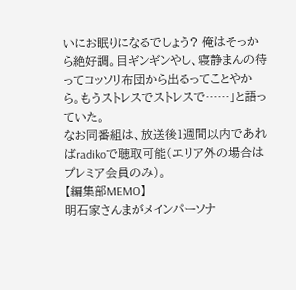いにお眠りになるでしょう? 俺はそっから絶好調。目ギンギンやし、寝静まんの待ってコッソリ布団から出るってことやから。もうストレスでストレスで……」と語っていた。
なお同番組は、放送後1週間以内であればradikoで聴取可能(エリア外の場合はプレミア会員のみ)。
【編集部MEMO】
明石家さんまがメインパーソナ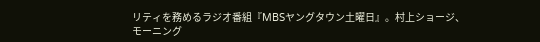リティを務めるラジオ番組『MBSヤングタウン土曜日』。村上ショージ、モーニング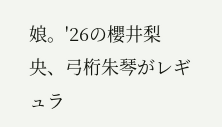娘。'26の櫻井梨央、弓桁朱琴がレギュラ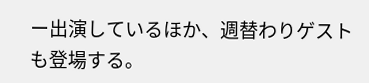ー出演しているほか、週替わりゲストも登場する。